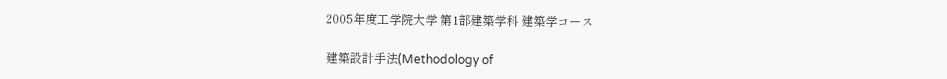2005年度工学院大学 第1部建築学科 建築学コース

建築設計手法(Methodology of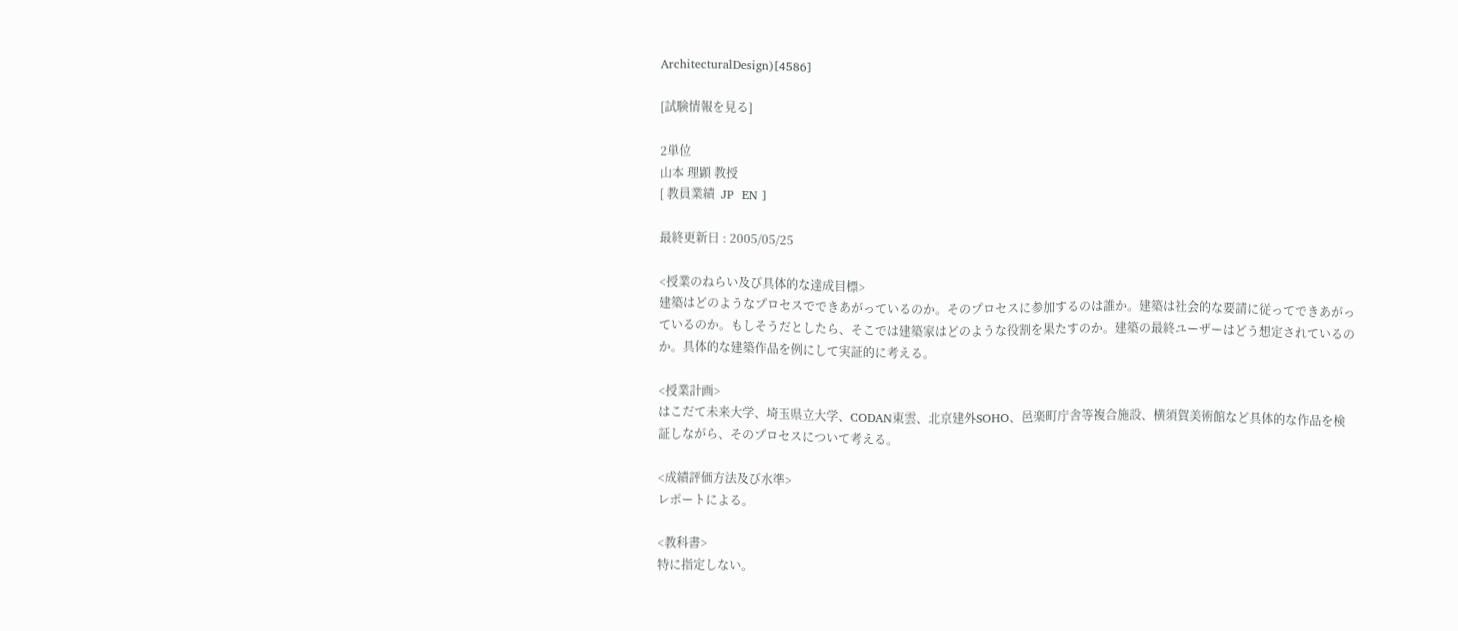ArchitecturalDesign)[4586]

[試験情報を見る]

2単位
山本 理顕 教授
[ 教員業績  JP  EN ]

最終更新日 : 2005/05/25

<授業のねらい及び具体的な達成目標>
建築はどのようなプロセスでできあがっているのか。そのプロセスに参加するのは誰か。建築は社会的な要請に従ってできあがっているのか。もしそうだとしたら、そこでは建築家はどのような役割を果たすのか。建築の最終ユーザーはどう想定されているのか。具体的な建築作品を例にして実証的に考える。

<授業計画>
はこだて未来大学、埼玉県立大学、CODAN東雲、北京建外SOHO、邑楽町庁舎等複合施設、横須賀美術館など具体的な作品を検証しながら、そのプロセスについて考える。

<成績評価方法及び水準>
レポートによる。

<教科書>
特に指定しない。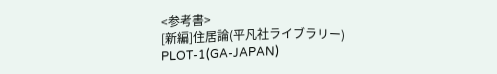<参考書>
[新編]住居論(平凡社ライブラリー)
PLOT-1(GA-JAPAN)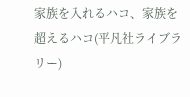家族を入れるハコ、家族を超えるハコ(平凡社ライブラリー)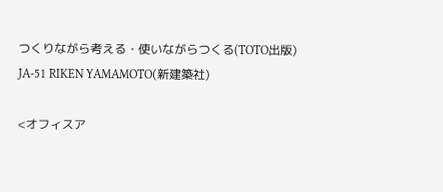つくりながら考える・使いながらつくる(TOTO出版)
JA-51 RIKEN YAMAMOTO(新建築社)

<オフィスア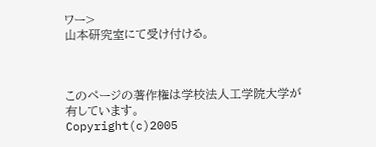ワー>
山本研究室にて受け付ける。



このページの著作権は学校法人工学院大学が有しています。
Copyright(c)2005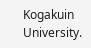Kogakuin University.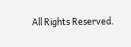All Rights Reserved.